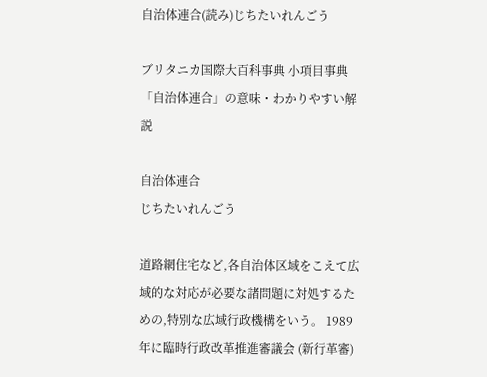自治体連合(読み)じちたいれんごう

ブリタニカ国際大百科事典 小項目事典 「自治体連合」の意味・わかりやすい解説

自治体連合
じちたいれんごう

道路網住宅など,各自治体区域をこえて広域的な対応が必要な諸問題に対処するための,特別な広域行政機構をいう。 1989年に臨時行政改革推進審議会 (新行革審)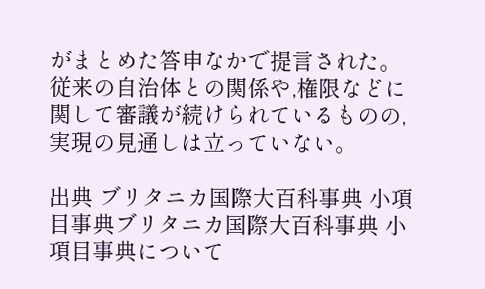がまとめた答申なかで提言された。従来の自治体との関係や,権限などに関して審議が続けられているものの,実現の見通しは立っていない。

出典 ブリタニカ国際大百科事典 小項目事典ブリタニカ国際大百科事典 小項目事典について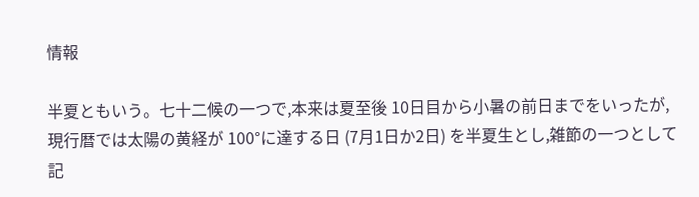情報

半夏ともいう。七十二候の一つで,本来は夏至後 10日目から小暑の前日までをいったが,現行暦では太陽の黄経が 100°に達する日 (7月1日か2日) を半夏生とし,雑節の一つとして記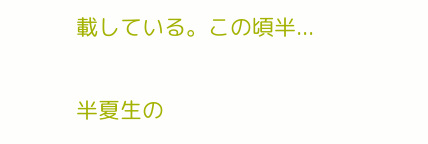載している。この頃半...

半夏生の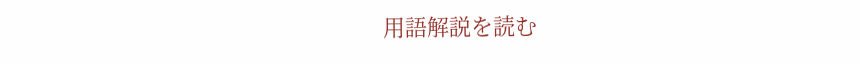用語解説を読む